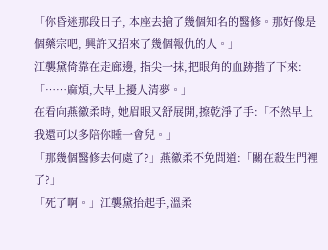「你昏迷那段日子, 本座去搶了幾個知名的醫修。那好像是個藥宗吧, 興許又招來了幾個報仇的人。」
江襲黛倚靠在走廊邊, 指尖一抹,把眼角的血跡揩了下來:「……麻煩,大早上擾人清夢。」
在看向燕徽柔時, 她眉眼又舒展開,擦乾淨了手:「不然早上我還可以多陪你睡一會兒。」
「那幾個醫修去何處了?」燕徽柔不免問道:「關在殺生門裡了?」
「死了啊。」江襲黛抬起手,溫柔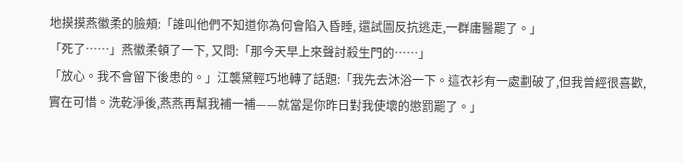地摸摸燕徽柔的臉頰:「誰叫他們不知道你為何會陷入昏睡, 還試圖反抗逃走,一群庸醫罷了。」
「死了……」燕徽柔頓了一下, 又問:「那今天早上來聲討殺生門的……」
「放心。我不會留下後患的。」江襲黛輕巧地轉了話題:「我先去沐浴一下。這衣衫有一處劃破了,但我曾經很喜歡, 實在可惜。洗乾淨後,燕燕再幫我補一補——就當是你昨日對我使壞的懲罰罷了。」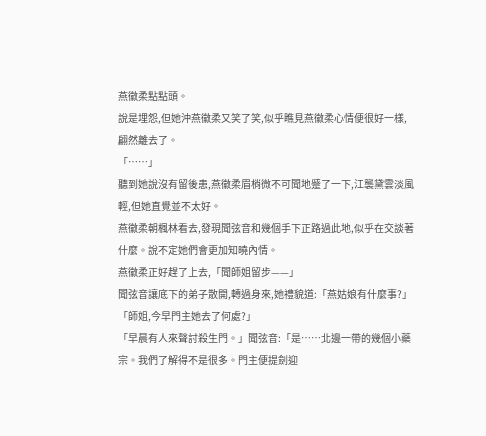燕徽柔點點頭。
說是埋怨,但她沖燕徽柔又笑了笑,似乎瞧見燕徽柔心情便很好一樣,翩然離去了。
「……」
聽到她說沒有留後患,燕徽柔眉梢微不可聞地蹙了一下,江襲黛雲淡風輕,但她直覺並不太好。
燕徽柔朝楓林看去,發現聞弦音和幾個手下正路過此地,似乎在交談著什麼。說不定她們會更加知曉內情。
燕徽柔正好趕了上去,「聞師姐留步——」
聞弦音讓底下的弟子散開,轉過身來,她禮貌道:「燕姑娘有什麼事?」
「師姐,今早門主她去了何處?」
「早晨有人來聲討殺生門。」聞弦音:「是……北邊一帶的幾個小藥宗。我們了解得不是很多。門主便提劍迎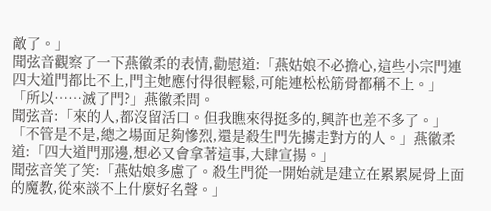敵了。」
聞弦音觀察了一下燕徽柔的表情,勸慰道:「燕姑娘不必擔心,這些小宗門連四大道門都比不上,門主她應付得很輕鬆,可能連松松筋骨都稱不上。」
「所以……滅了門?」燕徽柔問。
聞弦音:「來的人,都沒留活口。但我瞧來得挺多的,興許也差不多了。」
「不管是不是,總之場面足夠慘烈,還是殺生門先擄走對方的人。」燕徽柔道:「四大道門那邊,想必又會拿著這事,大肆宣揚。」
聞弦音笑了笑:「燕姑娘多慮了。殺生門從一開始就是建立在累累屍骨上面的魔教,從來談不上什麼好名聲。」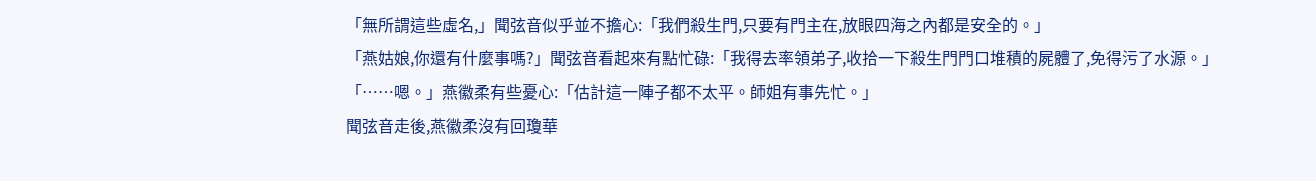「無所謂這些虛名,」聞弦音似乎並不擔心:「我們殺生門,只要有門主在,放眼四海之內都是安全的。」
「燕姑娘,你還有什麼事嗎?」聞弦音看起來有點忙碌:「我得去率領弟子,收拾一下殺生門門口堆積的屍體了,免得污了水源。」
「……嗯。」燕徽柔有些憂心:「估計這一陣子都不太平。師姐有事先忙。」
聞弦音走後,燕徽柔沒有回瓊華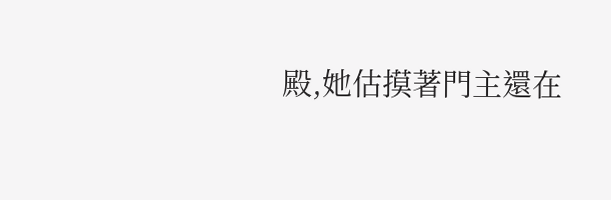殿,她估摸著門主還在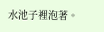水池子裡泡著。